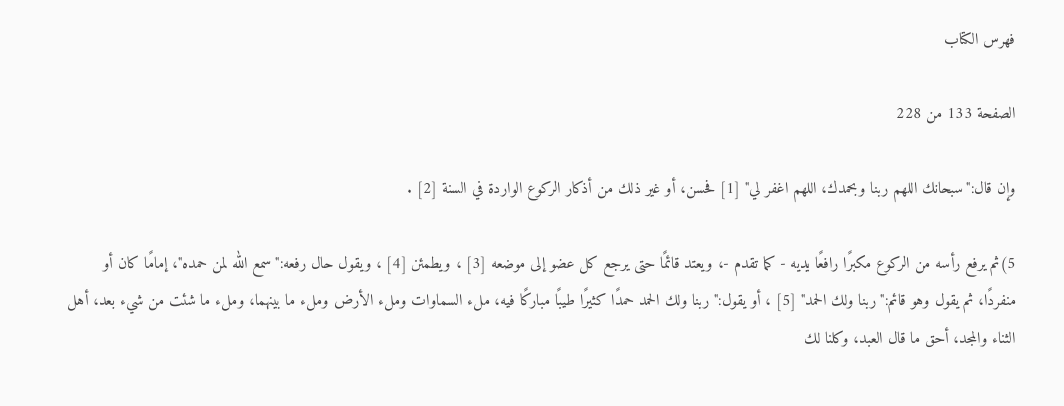فهرس الكتاب

الصفحة 133 من 228

وإن قال:"سبحانك اللهم ربنا وبحمدك، اللهم اغفر لي" [1] فحسن، أو غير ذلك من أذكار الركوع الواردة في السنة [2] .

5)ثم يرفع رأسه من الركوع مكبرًا رافعًا يديه - كما تقدم -، ويعتد قائمًا حتى يرجع كل عضو إلى موضعه [3] ، ويطمئن [4] ، ويقول حال رفعه:"سمع الله لمن حمده"، إمامًا كان أو منفردًا، ثم يقول وهو قائم:"ربنا ولك الحمد" [5] ، أو يقول:"ربنا ولك الحمد حمدًا كثيرًا طيبًا مباركًا فيه، ملء السماوات وملء الأرض وملء ما بينهما، وملء ما شئت من شيء بعد، أهل الثناء والمجد، أحق ما قال العبد، وكلنا لك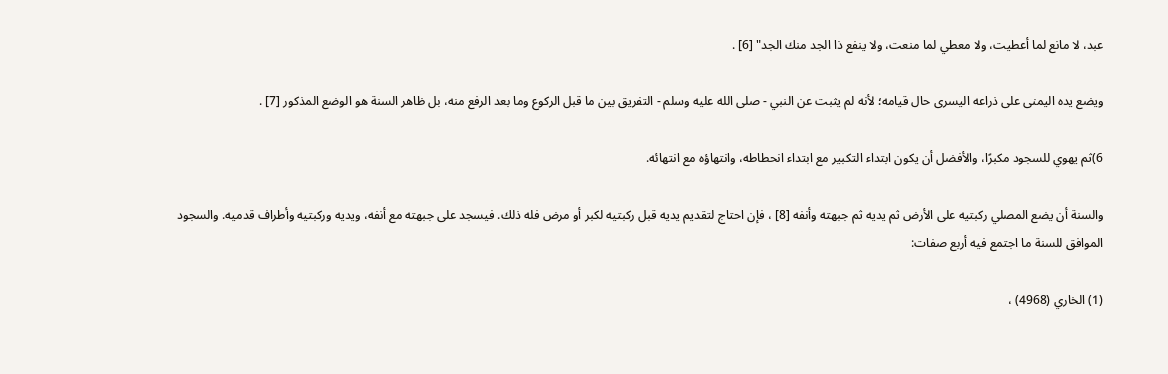عبد، لا مانع لما أعطيت، ولا معطي لما منعت، ولا ينفع ذا الجد منك الجد" [6] .

ويضع يده اليمنى على ذراعه اليسرى حال قيامه؛ لأنه لم يثبت عن النبي - صلى الله عليه وسلم - التفريق بين ما قبل الركوع وما بعد الرفع منه، بل ظاهر السنة هو الوضع المذكور [7] .

6)ثم يهوي للسجود مكبرًا، والأفضل أن يكون ابتداء التكبير مع ابتداء انحطاطه، وانتهاؤه مع انتهائه.

والسنة أن يضع المصلي ركبتيه على الأرض ثم يديه ثم جبهته وأنفه [8] ، فإن احتاج لتقديم يديه قبل ركبتيه لكبر أو مرض فله ذلك. فيسجد على جبهته مع أنفه، ويديه وركبتيه وأطراف قدميه. والسجود الموافق للسنة ما اجتمع فيه أربع صفات:

(1) الخاري (4968) ،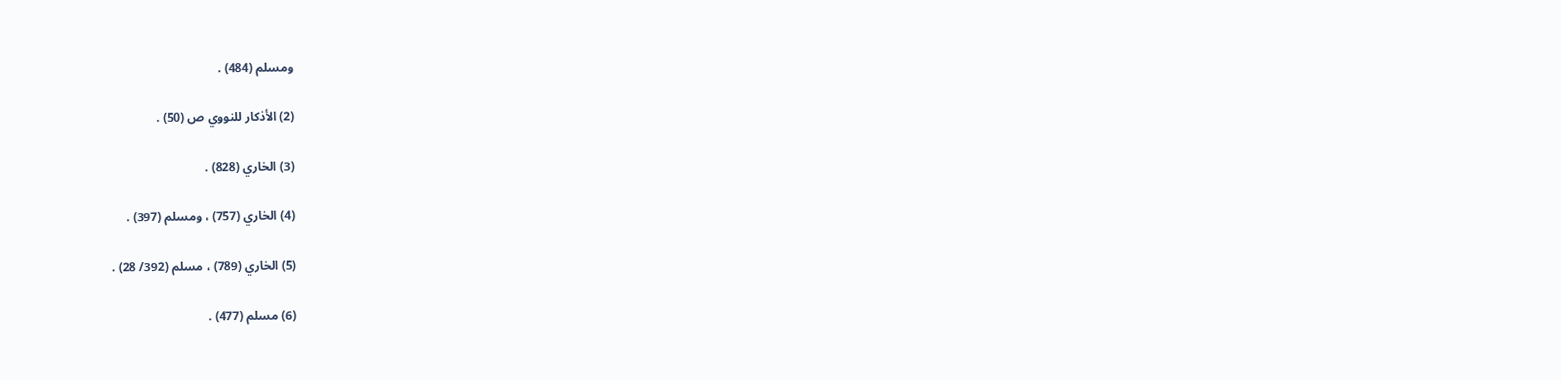ومسلم (484) .

(2) الأذكار للنووي ص (50) .

(3) الخاري (828) .

(4) الخاري (757) ، ومسلم (397) .

(5) الخاري (789) ، مسلم (392/ 28) .

(6) مسلم (477) .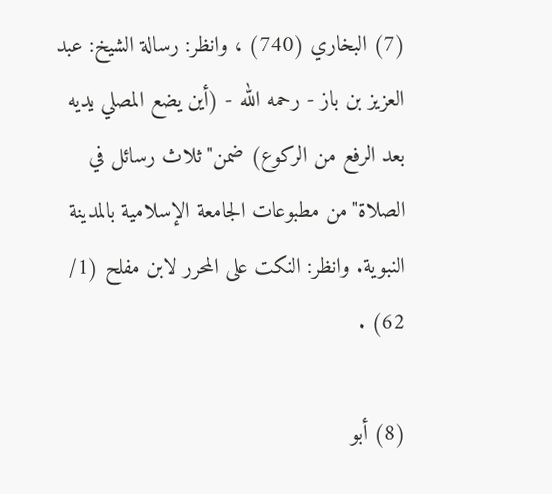(7) البخاري (740) ، وانظر: رسالة الشيخ: عبد العزيز بن باز - رحمه الله - (أين يضع المصلي يديه بعد الرفع من الركوع) ضمن"ثلاث رسائل في الصلاة"من مطبوعات الجامعة الإسلامية بالمدينة النبوية. وانظر: النكت على المحرر لابن مفلح (1/ 62) .

(8) أبو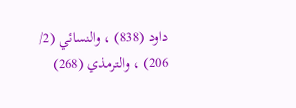داود (838) ، والنسائي (2/ 206) ، والترمذي (268)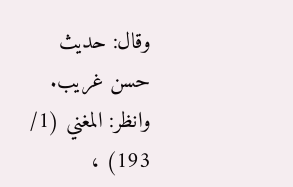وقال: حديث حسن غريب. وانظر: المغني (1/ 193) ،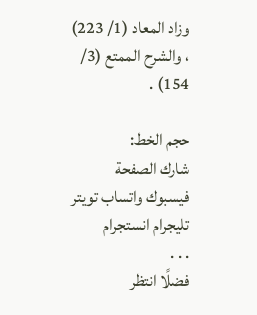وزاد المعاد (1/ 223) ، والشرح الممتع (3/ 154) .

حجم الخط:
شارك الصفحة
فيسبوك واتساب تويتر تليجرام انستجرام
. . .
فضلًا انتظر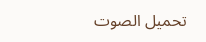تحميل الصوت